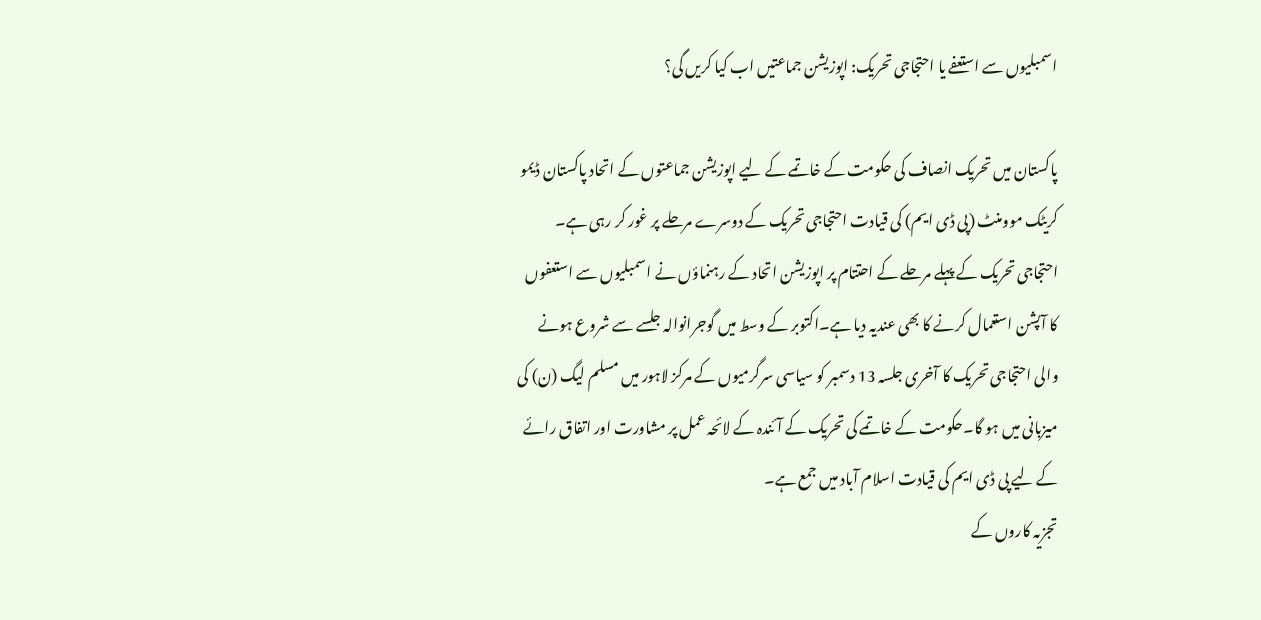اسمبلیوں سے استعفے یا احتجاجی تحریک: اپوزیشن جماعتیں اب کیا کریں گی؟

پاکستان میں تحریک انصاف کی حکومت کے خاتمے کے لیے اپوزیشن جماعتوں کے اتحاد پاکستان ڈیمو کریٹک موومنٹ (پی ڈی ایم) کی قیادت احتجاجی تحریک کے دوسرے مرحلے پر غور کر رہی ہے۔
احتجاجی تحریک کے پہلے مرحلے کے احتتام پر اپوزیشن اتحاد کے رہنماؤں نے اسمبلیوں سے استعفوں کا آپشن استعمال کرنے کا بھی عندیہ دیا ہے۔اکتوبر کے وسط میں گوجرانوالہ جلسے سے شروع ہونے والی احتجاجی تحریک کا آخری جلسہ 13 دسمبر کو سیاسی سرگرمیوں کے مرکز لاہور میں مسلم لیگ (ن) کی میزبانی میں ہو گا۔حکومت کے خاتمے کی تحریک کے آئندہ کے لائحہ عمل پر مشاورت اور اتفاق رائے کے لیے پی ڈی ایم کی قیادت اسلام آباد میں جمع ہے۔
تجزیہ کاروں کے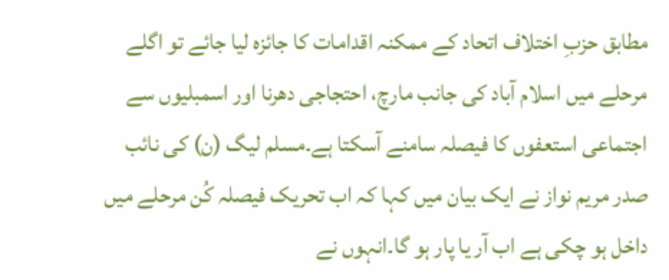مطابق حزبِ اختلاف اتحاد کے ممکنہ اقدامات کا جائزہ لیا جائے تو اگلے مرحلے میں اسلام آباد کی جانب مارچ، احتجاجی دھرنا اور اسمبلیوں سے اجتماعی استعفوں کا فیصلہ سامنے آسکتا ہے۔مسلم لیگ (ن) کی نائب صدر مریم نواز نے ایک بیان میں کہا کہ اب تحریک فیصلہ کُن مرحلے میں داخل ہو چکی ہے اب آر یا پار ہو گا۔انہوں نے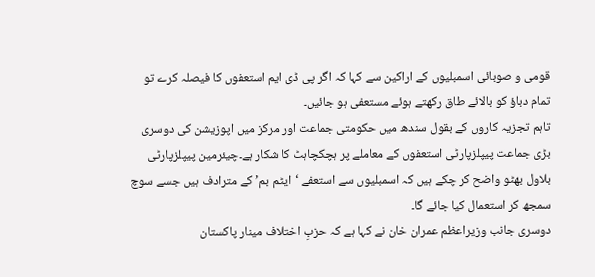قومی و صوبائی اسمبلیوں کے اراکین سے کہا کہ اگر پی ڈی ایم استعفوں کا فیصلہ کرے تو تمام دباؤ کو بالائے طاق رکھتے ہوئے مستعفی ہو جائیں۔
تاہم تجزیہ کاروں کے بقول سندھ میں حکومتی جماعت اور مرکز میں اپوزیشن کی دوسری بڑی جماعت پیپلزپارٹی استعفوں کے معاملے پر ہچکچاہٹ کا شکار ہے۔چیئرمین پیپلزپارٹی بلاول بھٹو واضح کر چکے ہیں کہ اسمبلیوں سے استعفے ‘ایٹم بم’ کے مترادف ہیں جسے سوچ سمجھ کر استعمال کیا جائے گا۔
دوسری جانب وزیراعظم عمران خان نے کہا ہے کہ حزبِ اختلاف مینار پاکستان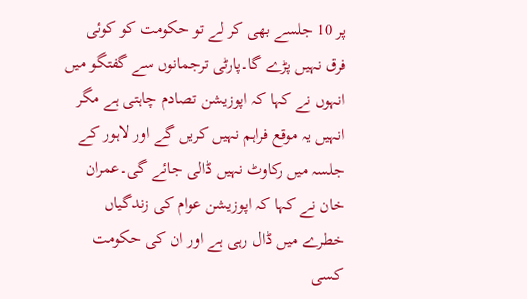پر 10 جلسے بھی کر لے تو حکومت کو کوئی فرق نہیں پڑے گا۔پارٹی ترجمانوں سے گفتگو میں انہوں نے کہا کہ اپوزیشن تصادم چاہتی ہے مگر انہیں یہ موقع فراہم نہیں کریں گے اور لاہور کے جلسہ میں رکاوٹ نہیں ڈالی جائے گی۔عمران خان نے کہا کہ اپوزیشن عوام کی زندگیاں خطرے میں ڈال رہی ہے اور ان کی حکومت کسی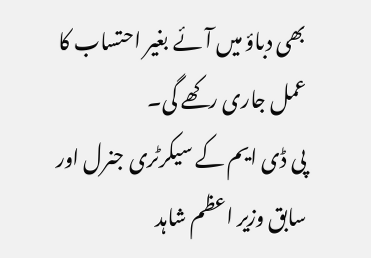بھی دباؤ میں آئے بغیر احتساب کا عمل جاری رکھے گی۔
پی ڈی ایم کے سیکرٹری جنرل اور سابق وزیر اعظم شاہد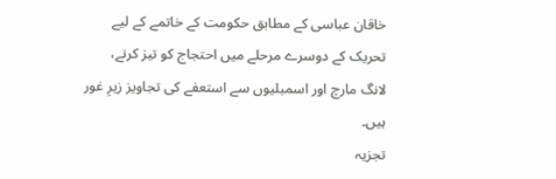خاقان عباسی کے مطابق حکومت کے خاتمے کے لیے تحریک کے دوسرے مرحلے میں احتجاج کو تیز کرنے، لانگ مارچ اور اسمبلیوں سے استعفے کی تجاویز زیرِ غور ہیں۔
تجزیہ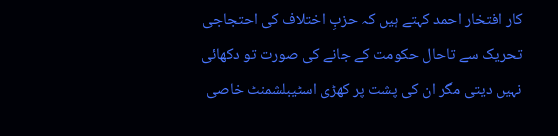کار افتخار احمد کہتے ہیں کہ حزبِ اختلاف کی احتجاجی تحریک سے تاحال حکومت کے جانے کی صورت تو دکھائی نہیں دیتی مگر ان کی پشت پر کھڑی اسٹیبلشمنٹ خاصی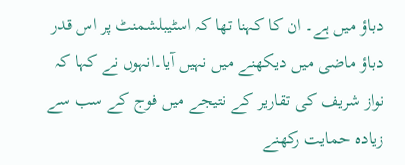دباؤ میں ہے۔ ان کا کہنا تھا کہ اسٹیبلشمنٹ پر اس قدر دباؤ ماضی میں دیکھنے میں نہیں آیا۔انہوں نے کہا کہ نواز شریف کی تقاریر کے نتیجے میں فوج کے سب سے زیادہ حمایت رکھنے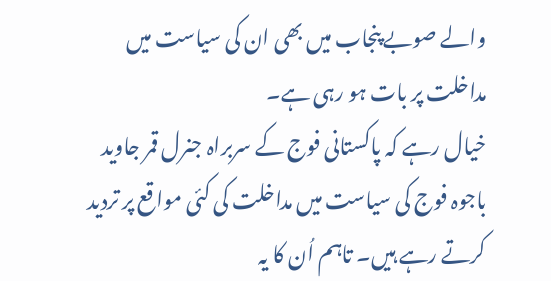والے صوبے پنجاب میں بھی ان کی سیاست میں مداخلت پر بات ہو رہی ہے۔
خیال رہے کہ پاکستانی فوج کے سربراہ جنرل قمر جاوید باجوہ فوج کی سیاست میں مداخلت کی کئی مواقع پر تردید کرتے رہے ہیں۔ تاہم اُن کا یہ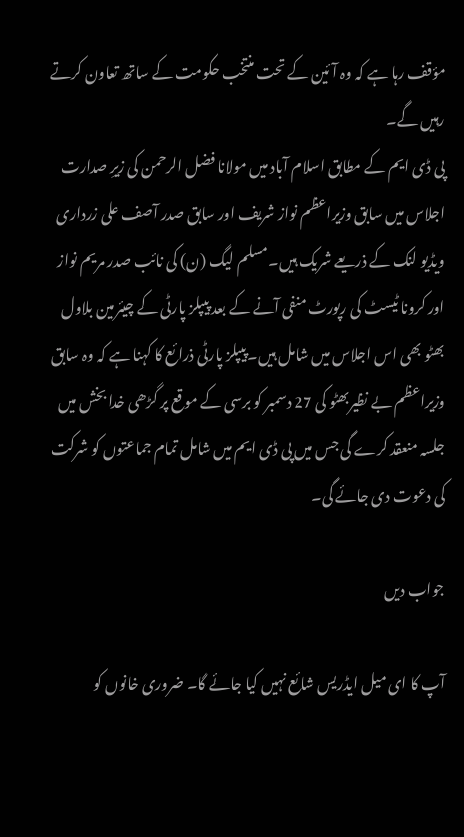مؤقف رہا ہے کہ وہ آئین کے تحت منتخب حکومت کے ساتھ تعاون کرتے رہیں گے۔
پی ڈی ایم کے مطابق اسلام آباد میں مولانا فضل الرحمن کی زیرِ صدارت اجلاس میں سابق وزیراعظم نواز شریف اور سابق صدر آصف علی زرداری ویڈیو لنک کے ذریعے شریک ہیں۔مسلم لیگ (ن) کی نائب صدر مریم نواز اور کرونا ٹیسٹ کی رپورٹ منفی آنے کے بعد پیپلز پارٹی کے چیئرمین بلاول بھٹو بھی اس اجلاس میں شامل ہیں۔پیپلز پارٹی ذرائع کا کہنا ہے کہ وہ سابق وزیراعظم بے نظیربھٹو کی 27 دسمبر کو برسی کے موقع پر گڑھی خدا بخش میں جلسہ منعقد کرے گی جس میں پی ڈی ایم میں شامل تمام جماعتوں کو شرکت کی دعوت دی جائے گی۔

جواب دیں

آپ کا ای میل ایڈریس شائع نہیں کیا جائے گا۔ ضروری خانوں کو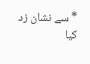* سے نشان زد کیا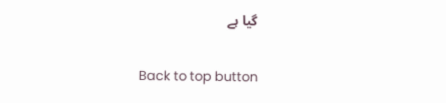گیا ہے

Back to top button